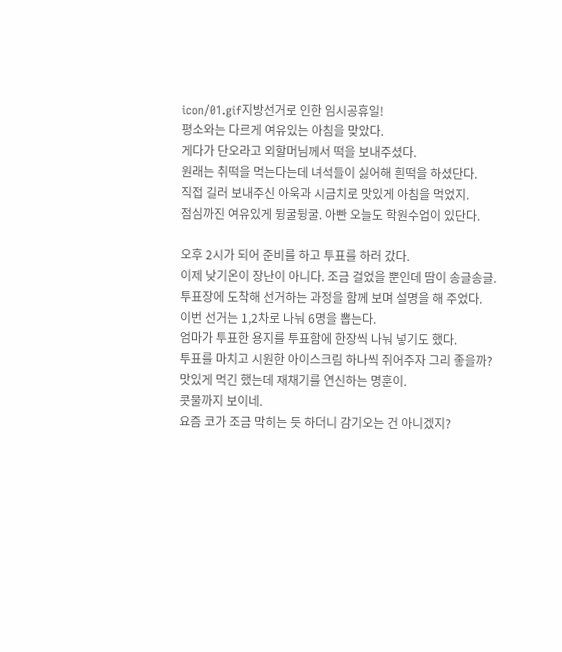icon/01.gif지방선거로 인한 임시공휴일!
평소와는 다르게 여유있는 아침을 맞았다.
게다가 단오라고 외할머님께서 떡을 보내주셨다.
원래는 취떡을 먹는다는데 녀석들이 싫어해 흰떡을 하셨단다.
직접 길러 보내주신 아욱과 시금치로 맛있게 아침을 먹었지.
점심까진 여유있게 뒹굴뒹굴. 아빤 오늘도 학원수업이 있단다.

오후 2시가 되어 준비를 하고 투표를 하러 갔다.
이제 낮기온이 장난이 아니다. 조금 걸었을 뿐인데 땀이 송글송글.
투표장에 도착해 선거하는 과정을 함께 보며 설명을 해 주었다.
이번 선거는 1,2차로 나눠 6명을 뽑는다.
엄마가 투표한 용지를 투표함에 한장씩 나눠 넣기도 했다.
투표를 마치고 시원한 아이스크림 하나씩 쥐어주자 그리 좋을까?
맛있게 먹긴 했는데 재채기를 연신하는 명훈이.
콧물까지 보이네.
요즘 코가 조금 막히는 듯 하더니 감기오는 건 아니겠지?